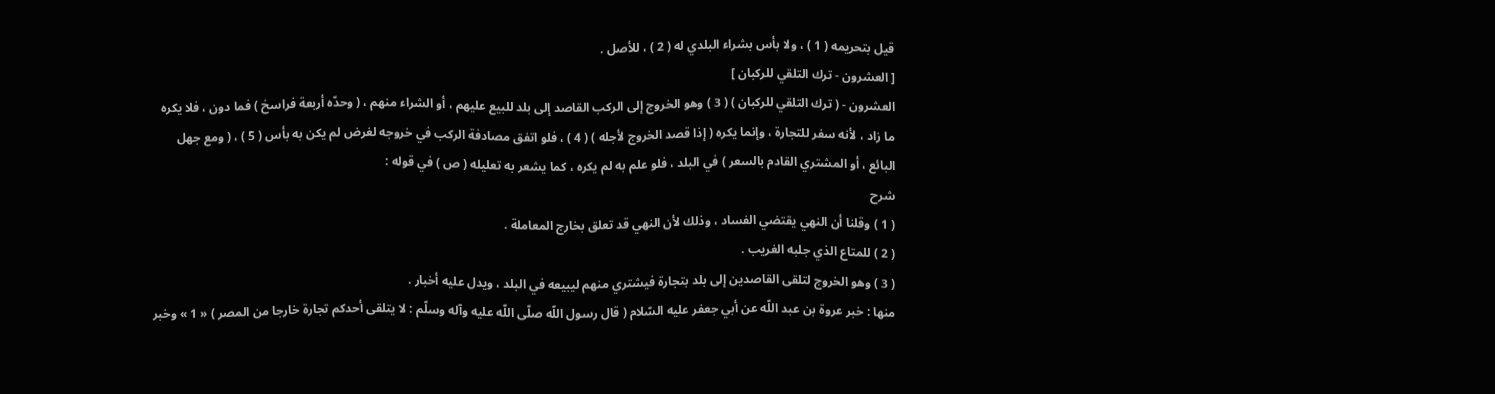قيل بتحريمه ( 1 ) ، ولا بأس بشراء البلدي له ( 2 ) ، للأصل .
[ العشرون - ترك التلقي للركبان ]
العشرون - ( ترك التلقي للركبان ) ( 3 ) وهو الخروج إلى الركب القاصد إلى بلد للبيع عليهم ، أو الشراء منهم ، ( وحدّه أربعة فراسخ ) فما دون ، فلا يكره ما زاد ، لأنه سفر للتجارة ، وإنما يكره ( إذا قصد الخروج لأجله ) ( 4 ) ، فلو اتفق مصادفة الركب في خروجه لغرض لم يكن به بأس ( 5 ) ، ( ومع جهل البائع ، أو المشتري القادم بالسعر ) في البلد ، فلو علم به لم يكره ، كما يشعر به تعليله ( ص ) في قوله :
شرح
( 1 ) وقلنا أن النهي يقتضي الفساد ، وذلك لأن النهي قد تعلق بخارج المعاملة .
( 2 ) للمتاع الذي جلبه الغريب .
( 3 ) وهو الخروج لتلقى القاصدين إلى بلد بتجارة فيشتري منهم ليبيعه في البلد ، ويدل عليه أخبار .
منها : خبر عروة بن عبد اللّه عن أبي جعفر عليه السّلام ( قال رسول اللّه صلّى اللّه عليه وآله وسلّم : لا يتلقى أحدكم تجارة خارجا من المصر ) « 1 » وخبر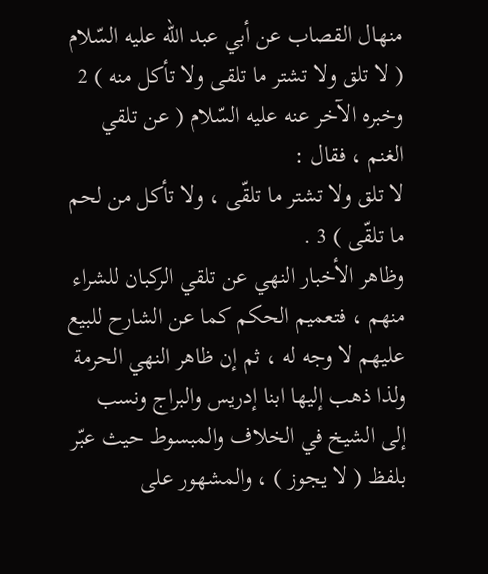منهال القصاب عن أبي عبد اللّه عليه السّلام ( لا تلق ولا تشتر ما تلقى ولا تأكل منه ) 2 وخبره الآخر عنه عليه السّلام ( عن تلقي الغنم ، فقال :
لا تلق ولا تشتر ما تلقّى ، ولا تأكل من لحم ما تلقّى ) 3 .
وظاهر الأخبار النهي عن تلقي الركبان للشراء منهم ، فتعميم الحكم كما عن الشارح للبيع عليهم لا وجه له ، ثم إن ظاهر النهي الحرمة ولذا ذهب إليها ابنا إدريس والبراج ونسب إلى الشيخ في الخلاف والمبسوط حيث عبّر بلفظ ( لا يجوز ) ، والمشهور على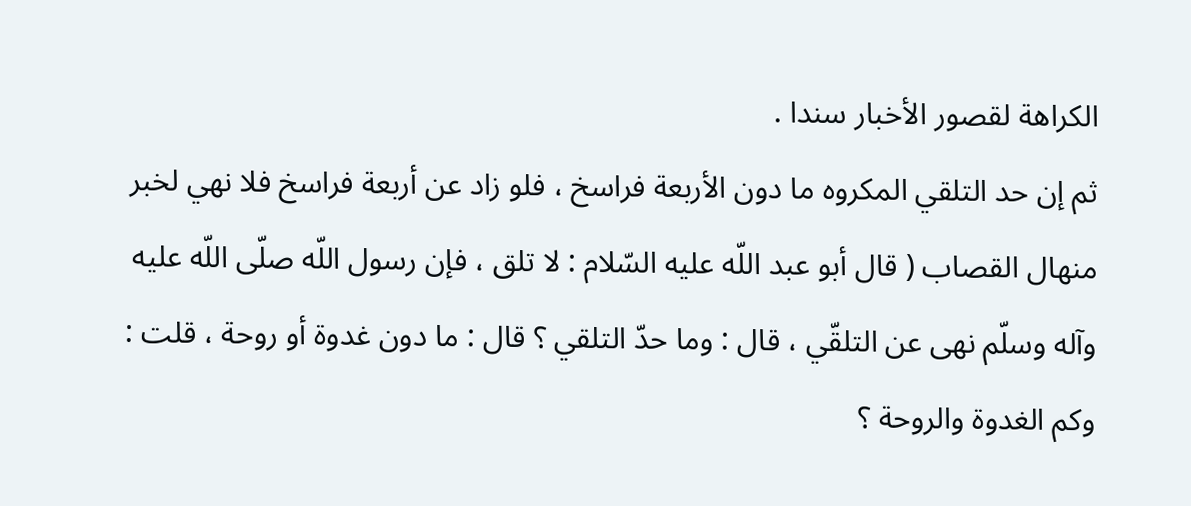الكراهة لقصور الأخبار سندا .
ثم إن حد التلقي المكروه ما دون الأربعة فراسخ ، فلو زاد عن أربعة فراسخ فلا نهي لخبر منهال القصاب ( قال أبو عبد اللّه عليه السّلام : لا تلق ، فإن رسول اللّه صلّى اللّه عليه وآله وسلّم نهى عن التلقّي ، قال : وما حدّ التلقي ؟ قال : ما دون غدوة أو روحة ، قلت : وكم الغدوة والروحة ؟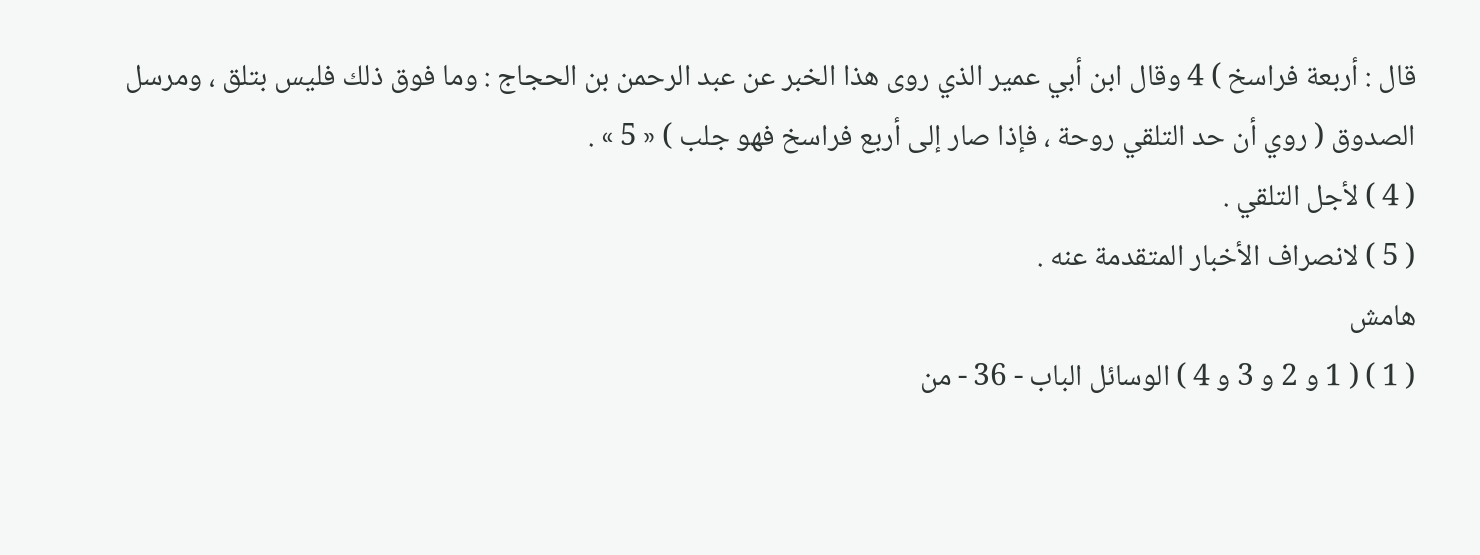قال : أربعة فراسخ ) 4 وقال ابن أبي عمير الذي روى هذا الخبر عن عبد الرحمن بن الحجاج : وما فوق ذلك فليس بتلق ، ومرسل الصدوق ( روي أن حد التلقي روحة ، فإذا صار إلى أربع فراسخ فهو جلب ) « 5 » .
( 4 ) لأجل التلقي .
( 5 ) لانصراف الأخبار المتقدمة عنه .
هامش
( 1 ) ( 1 و 2 و 3 و 4 ) الوسائل الباب - 36 - من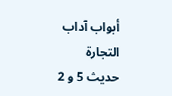أبواب آداب التجارة حديث 5 و 2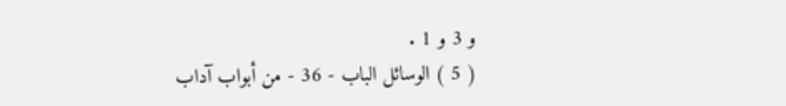و 3 و 1 .
( 5 ) الوسائل الباب - 36 - من أبواب آداب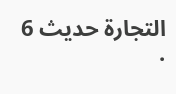التجارة حديث 6 .